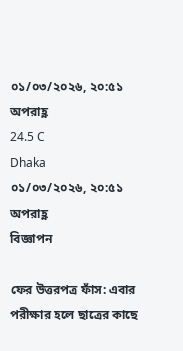০১/০৩/২০২৬, ২০:৫১ অপরাহ্ণ
24.5 C
Dhaka
০১/০৩/২০২৬, ২০:৫১ অপরাহ্ণ
বিজ্ঞাপন

ফের উত্তরপত্র ফাঁস: এবার পরীক্ষার হলে ছাত্রের কাছে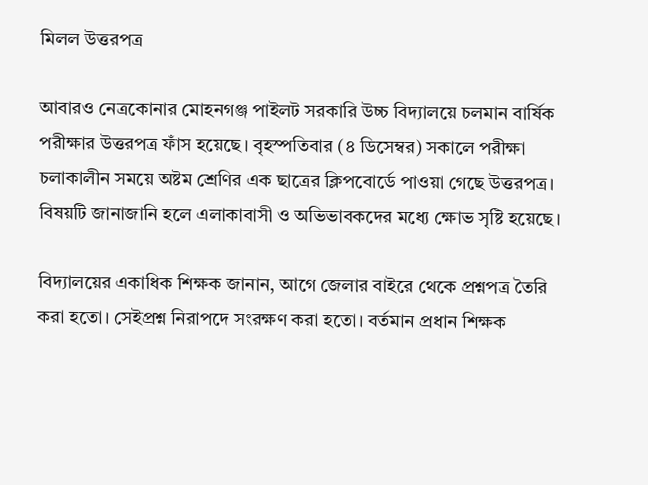মিলল উত্তরপত্র

আবারও নেত্রকোনার মোহনগঞ্জ পাইলট সরকারি উচ্চ বিদ্যালয়ে চলমান বার্ষিক পরীক্ষার উত্তরপত্র ফাঁস হয়েছে। বৃহস্পতিবার (৪ ডিসেম্বর) সকালে পরীক্ষা চলাকালীন সময়ে অষ্টম শ্রেণির এক ছাত্রের ক্লিপবোর্ডে পাওয়া গেছে উত্তরপত্র। বিষয়টি জানাজানি হলে এলাকাবাসী ও অভিভাবকদের মধ্যে ক্ষোভ সৃষ্টি হয়েছে।

বিদ্যালয়ের একাধিক শিক্ষক জানান, আগে জেলার বাইরে থেকে প্রশ্নপত্র তৈরি করা হতো। সেইপ্রশ্ন নিরাপদে সংরক্ষণ করা হতো। বর্তমান প্রধান শিক্ষক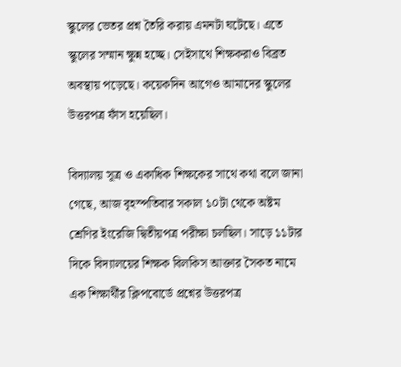স্কুলের ভেতর প্রশ্ন তৈরি করায় এমনটা ঘটেছে। এতে স্কুলের সম্মান ক্ষুন্ন হচ্ছে। সেইসাথে শিক্ষকরাও বিব্রত অবস্থায় পড়েছে। কয়েকদিন আগেও আমাদের স্কুলের উত্তরপত্র ফাঁস হয়েছিল।

বিদ্যালয় সূত্র ও একাধিক শিক্ষকের সাথে কথা বলে জানা গেছে, আজ বৃহস্পতিবার সকাল ১০টা থেকে অষ্টম শ্রেণির ইংরেজি দ্বিতীয়পত্র পরীক্ষা চলছিল। সাড়ে ১১টার দিকে বিদ্যালয়ের শিক্ষক বিলকিস আক্তার সৈকত নামে এক শিক্ষার্থীর ক্লিপবোর্ডে প্রশ্নের উত্তরপত্র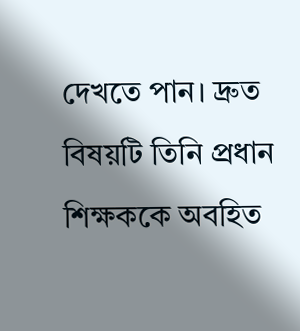দেখতে পান। দ্রুত বিষয়টি তিনি প্রধান শিক্ষককে অবহিত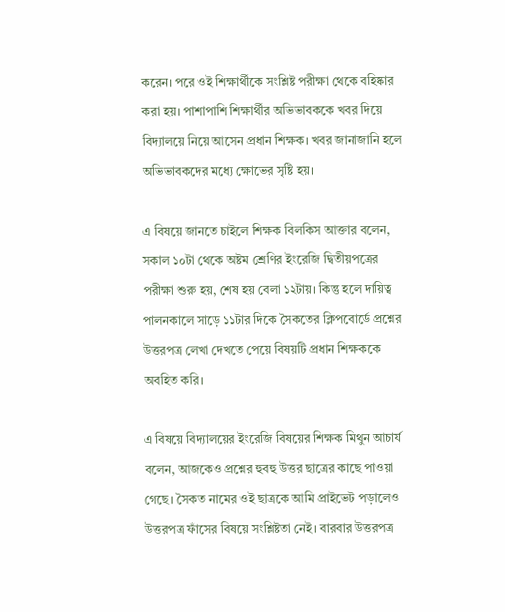করেন। পরে ওই শিক্ষার্থীকে সংশ্লিষ্ট পরীক্ষা থেকে বহিষ্কার করা হয়। পাশাপাশি শিক্ষার্থীর অভিভাবককে খবর দিয়ে বিদ্যালয়ে নিয়ে আসেন প্রধান শিক্ষক। খবর জানাজানি হলে অভিভাবকদের মধ্যে ক্ষোভের সৃষ্টি হয়।

এ বিষয়ে জানতে চাইলে শিক্ষক বিলকিস আক্তার বলেন, সকাল ১০টা থেকে অষ্টম শ্রেণির ইংরেজি দ্বিতীয়পত্রের পরীক্ষা শুরু হয়, শেষ হয় বেলা ১২টায়। কিন্তু হলে দায়িত্ব পালনকালে সাড়ে ১১টার দিকে সৈকতের ক্লিপবোর্ডে প্রশ্নের উত্তরপত্র লেখা দেখতে পেয়ে বিষয়টি প্রধান শিক্ষককে অবহিত করি।

এ বিষয়ে বিদ্যালয়ের ইংরেজি বিষয়ের শিক্ষক মিথুন আচার্য বলেন, আজকেও প্রশ্নের হুবহু উত্তর ছাত্রের কাছে পাওয়া গেছে। সৈকত নামের ওই ছাত্রকে আমি প্রাইভেট পড়ালেও উত্তরপত্র ফাঁসের বিষয়ে সংশ্লিষ্টতা নেই। বারবার উত্তরপত্র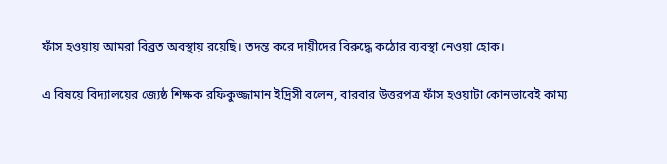ফাঁস হওয়ায় আমরা বিব্রত অবস্থায় রয়েছি। তদন্ত করে দায়ীদের বিরুদ্ধে কঠোর ব্যবস্থা নেওয়া হোক।

এ বিষয়ে বিদ্যালয়ের জ্যেষ্ঠ শিক্ষক রফিকুজ্জামান ইদ্রিসী বলেন, বারবার উত্তরপত্র ফাঁস হওয়াটা কোনভাবেই কাম্য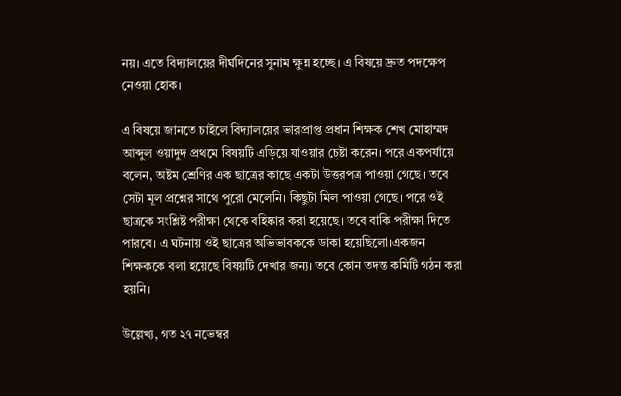নয়। এতে বিদ্যালয়ের দীর্ঘদিনের সুনাম ক্ষুন্ন হচ্ছে। এ বিষয়ে দ্রুত পদক্ষেপ নেওয়া হোক।

এ বিষয়ে জানতে চাইলে বিদ্যালয়ের ভারপ্রাপ্ত প্রধান শিক্ষক শেখ মোহাম্মদ আব্দুল ওয়াদুদ প্রথমে বিষয়টি এড়িয়ে যাওয়ার চেষ্টা করেন। পরে একপর্যায়ে বলেন, অষ্টম শ্রেণির এক ছাত্রের কাছে একটা উত্তরপত্র পাওয়া গেছে। তবে সেটা মূল প্রশ্নের সাথে পুরো মেলেনি। কিছুটা মিল পাওয়া গেছে। পরে ওই ছাত্রকে সংশ্লিষ্ট পরীক্ষা থেকে বহিষ্কার করা হয়েছে। তবে বাকি পরীক্ষা দিতে পারবে। এ ঘটনায় ওই ছাত্রের অভিভাবককে ডাকা হয়েছিলো।একজন শিক্ষককে বলা হয়েছে বিষয়টি দেখার জন্য। তবে কোন তদন্ত কমিটি গঠন করা হয়নি।

উল্লেখ্য, গত ২৭ নভেম্বর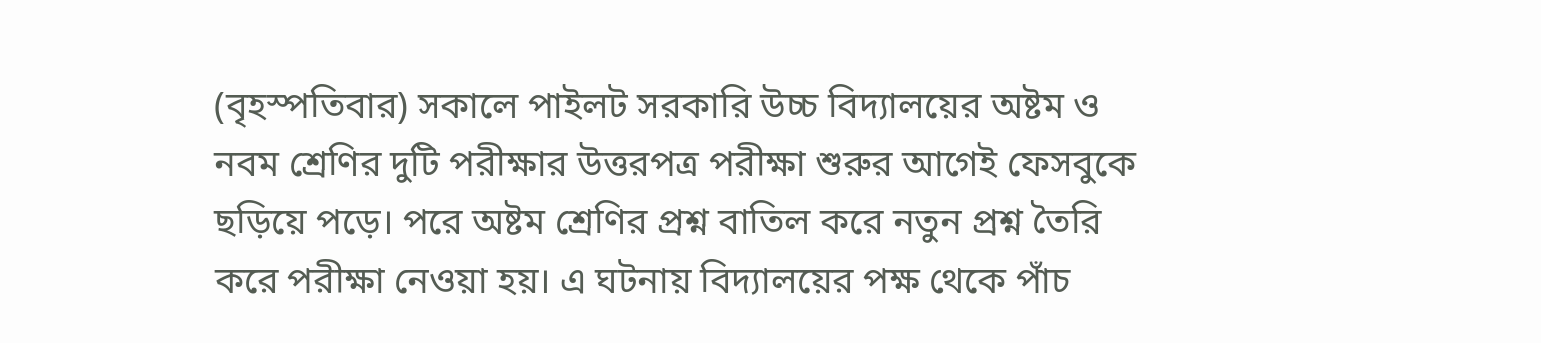(বৃহস্পতিবার) সকালে পাইলট সরকারি উচ্চ বিদ্যালয়ের অষ্টম ও নবম শ্রেণির দুটি পরীক্ষার উত্তরপত্র পরীক্ষা শুরুর আগেই ফেসবুকে ছড়িয়ে পড়ে। পরে অষ্টম শ্রেণির প্রশ্ন বাতিল করে নতুন প্রশ্ন তৈরি করে পরীক্ষা নেওয়া হয়। এ ঘটনায় বিদ্যালয়ের পক্ষ থেকে পাঁচ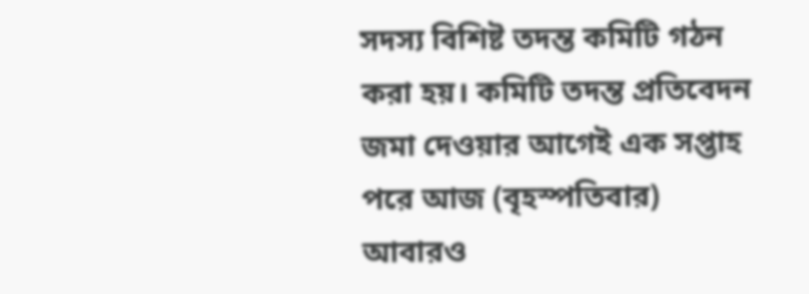সদস্য বিশিষ্ট তদন্ত কমিটি গঠন করা হয়। কমিটি তদন্ত প্রতিবেদন জমা দেওয়ার আগেই এক সপ্তাহ পরে আজ (বৃহস্পতিবার) আবারও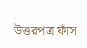উত্তরপত্র ফাঁস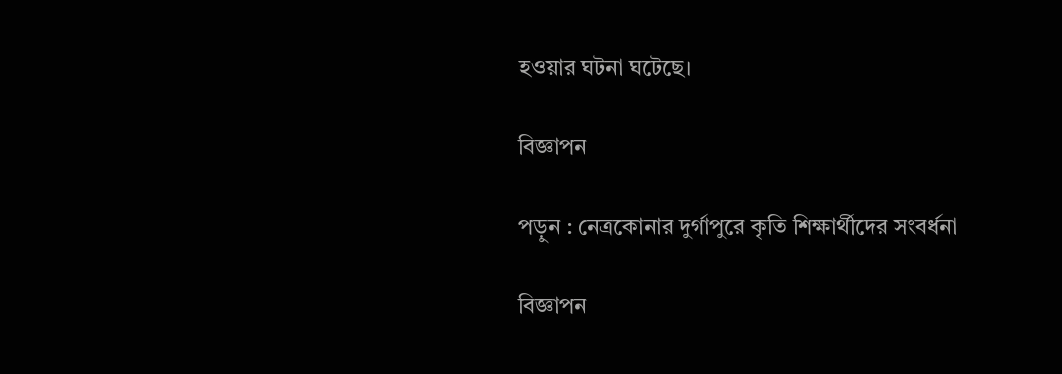হওয়ার ঘটনা ঘটেছে।

বিজ্ঞাপন

পড়ুন : নেত্রকোনার দুর্গাপুরে কৃতি শিক্ষার্থীদের সংবর্ধনা

বিজ্ঞাপন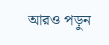আরও পড়ুন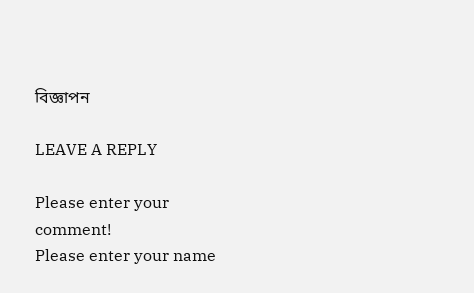বিজ্ঞাপন

LEAVE A REPLY

Please enter your comment!
Please enter your name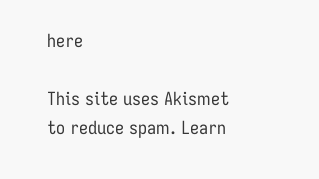here

This site uses Akismet to reduce spam. Learn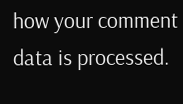how your comment data is processed.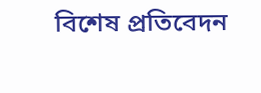বিশেষ প্রতিবেদন